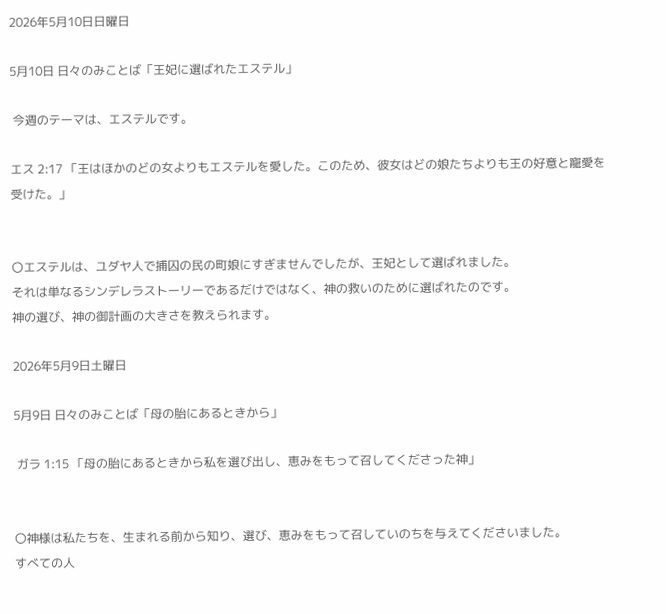2026年5月10日日曜日

5月10日 日々のみことば「王妃に選ばれたエステル」

 今週のテーマは、エステルです。

エス 2:17 「王はほかのどの女よりもエステルを愛した。このため、彼女はどの娘たちよりも王の好意と寵愛を受けた。」


〇エステルは、ユダヤ人で捕囚の民の町娘にすぎませんでしたが、王妃として選ばれました。
それは単なるシンデレラストーリーであるだけではなく、神の救いのために選ばれたのです。
神の選び、神の御計画の大きさを教えられます。

2026年5月9日土曜日

5月9日 日々のみことば「母の胎にあるときから」

 ガラ 1:15 「母の胎にあるときから私を選び出し、恵みをもって召してくださった神」


〇神様は私たちを、生まれる前から知り、選び、恵みをもって召していのちを与えてくださいました。
すべての人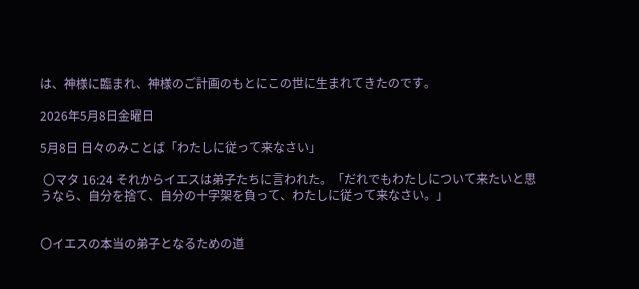は、神様に臨まれ、神様のご計画のもとにこの世に生まれてきたのです。

2026年5月8日金曜日

5月8日 日々のみことば「わたしに従って来なさい」

 〇マタ 16:24 それからイエスは弟子たちに言われた。「だれでもわたしについて来たいと思うなら、自分を捨て、自分の十字架を負って、わたしに従って来なさい。」


〇イエスの本当の弟子となるための道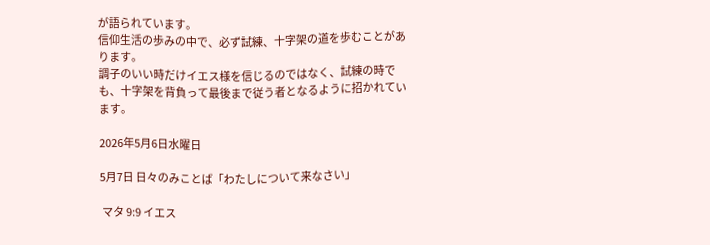が語られています。
信仰生活の歩みの中で、必ず試練、十字架の道を歩むことがあります。
調子のいい時だけイエス様を信じるのではなく、試練の時でも、十字架を背負って最後まで従う者となるように招かれています。

2026年5月6日水曜日

5月7日 日々のみことば「わたしについて来なさい」

 マタ 9:9 イエス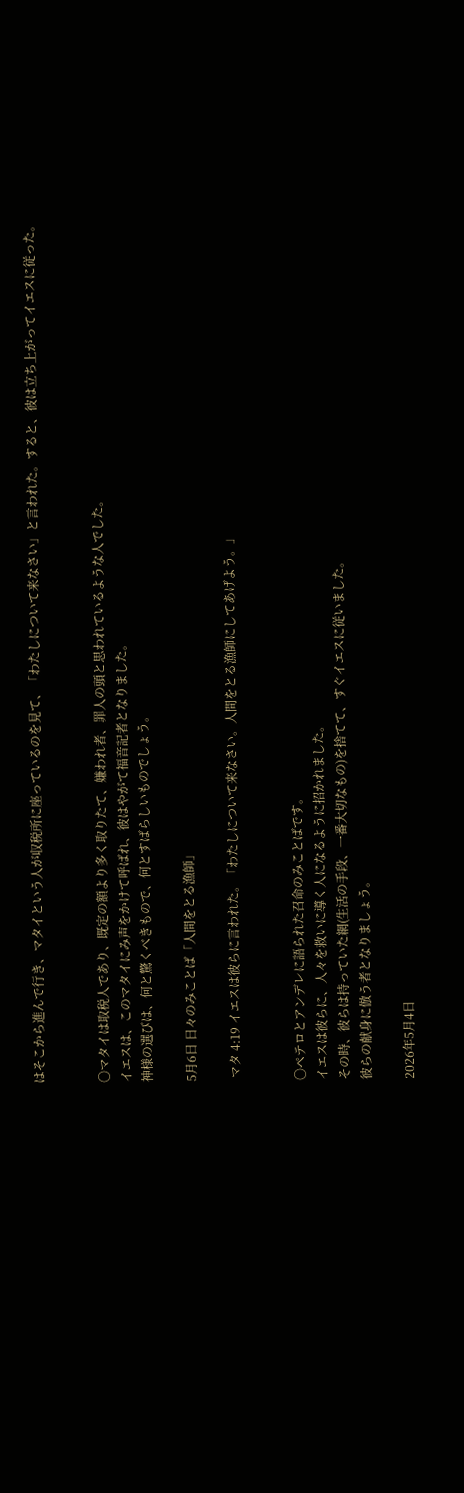はそこから進んで行き、マタイという人が収税所に座っているのを見て、「わたしについて来なさい」と言われた。すると、彼は立ち上がってイエスに従った。


〇マタイは取税人であり、既定の額より多く取りたて、嫌われ者、罪人の頭と思われているような人でした。
イエスは、このマタイにみ声をかけて呼ばれ、彼はやがて福音記者となりました。
神様の選びは、何と驚くべきもので、何とすばらしいものでしょう。

5月6日 日々のみことば「人間をとる漁師」

 マタ 4:19 イエスは彼らに言われた。「わたしについて来なさい。人間をとる漁師にしてあげよう。」


〇ペテロとアンデレに語られた召命のみことばです。
イエスは彼らに、人々を救いに導く人になるように招かれました。
その時、彼らは持っていた網(生活の手段、一番大切なもの)を捨てて、すぐイエスに従いました。
彼らの献身に倣う者となりましょう。

2026年5月4日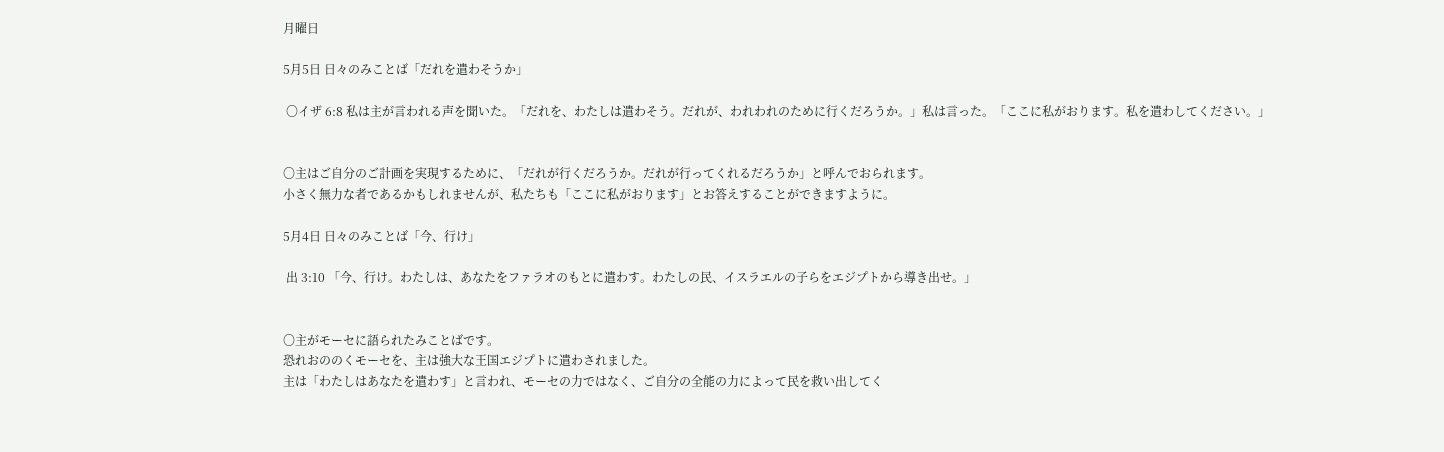月曜日

5月5日 日々のみことば「だれを遣わそうか」

 〇イザ 6:8 私は主が言われる声を聞いた。「だれを、わたしは遣わそう。だれが、われわれのために行くだろうか。」私は言った。「ここに私がおります。私を遣わしてください。」


〇主はご自分のご計画を実現するために、「だれが行くだろうか。だれが行ってくれるだろうか」と呼んでおられます。
小さく無力な者であるかもしれませんが、私たちも「ここに私がおります」とお答えすることができますように。

5月4日 日々のみことば「今、行け」

 出 3:10 「今、行け。わたしは、あなたをファラオのもとに遣わす。わたしの民、イスラエルの子らをエジプトから導き出せ。」


〇主がモーセに語られたみことばです。
恐れおののくモーセを、主は強大な王国エジプトに遣わされました。
主は「わたしはあなたを遣わす」と言われ、モーセの力ではなく、ご自分の全能の力によって民を救い出してく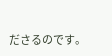ださるのです。